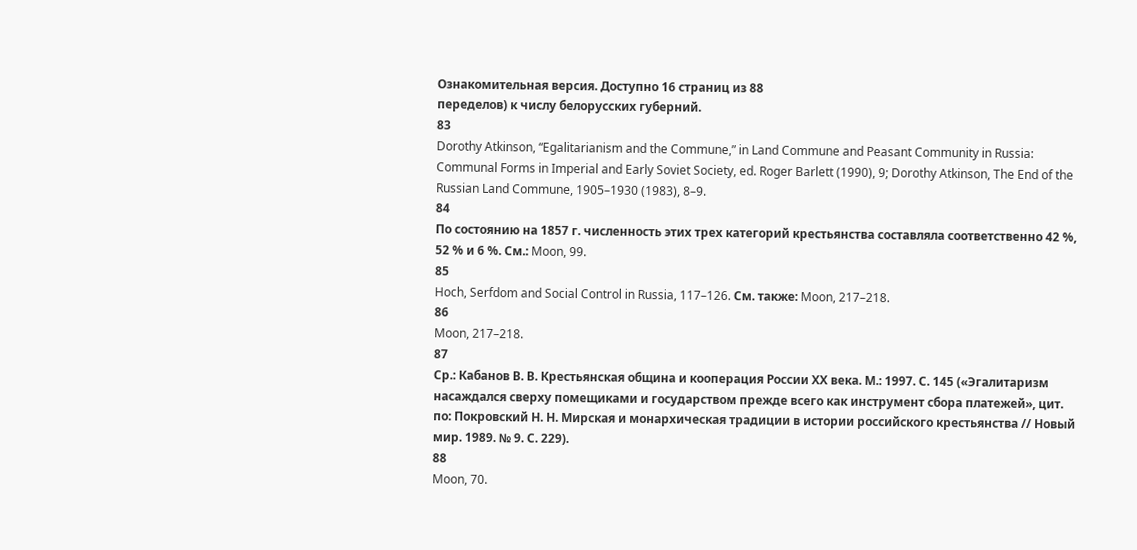Ознакомительная версия. Доступно 16 страниц из 88
переделов) к числу белорусских губерний.
83
Dorothy Atkinson, “Egalitarianism and the Commune,” in Land Commune and Peasant Community in Russia: Communal Forms in Imperial and Early Soviet Society, ed. Roger Barlett (1990), 9; Dorothy Atkinson, The End of the Russian Land Commune, 1905–1930 (1983), 8–9.
84
По состоянию на 1857 г. численность этих трех категорий крестьянства составляла соответственно 42 %, 52 % и 6 %. См.: Moon, 99.
85
Hoch, Serfdom and Social Control in Russia, 117–126. См. также: Moon, 217–218.
86
Moon, 217–218.
87
Ср.: Кабанов В. В. Крестьянская община и кооперация России ХХ века. М.: 1997. С. 145 («Эгалитаризм насаждался сверху помещиками и государством прежде всего как инструмент сбора платежей», цит. по: Покровский Н. Н. Мирская и монархическая традиции в истории российского крестьянства // Новый мир. 1989. № 9. С. 229).
88
Moon, 70.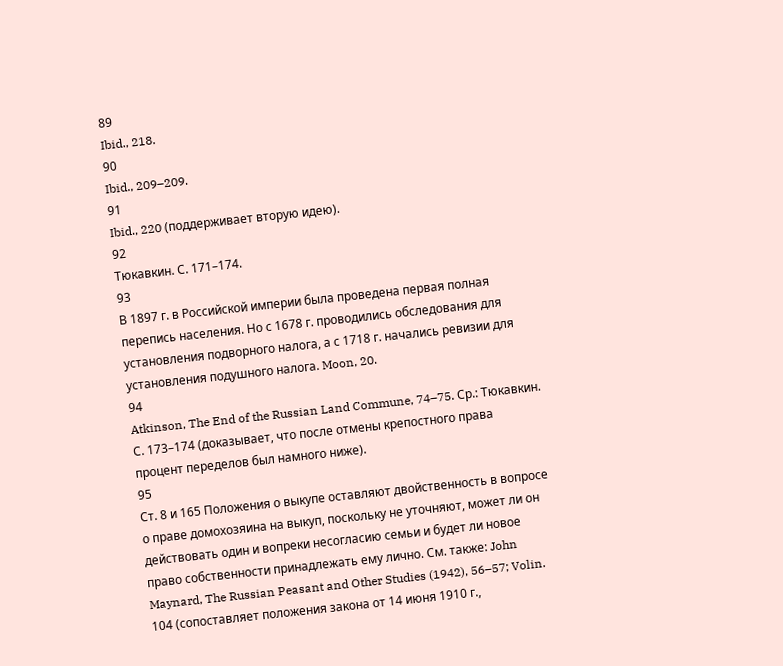89
Ibid., 218.
90
Ibid., 209–209.
91
Ibid., 220 (поддерживает вторую идею).
92
Тюкавкин. С. 171–174.
93
В 1897 г. в Российской империи была проведена первая полная перепись населения. Но с 1678 г. проводились обследования для установления подворного налога, а с 1718 г. начались ревизии для установления подушного налога. Moon, 20.
94
Atkinson, The End of the Russian Land Commune, 74–75. Ср.: Тюкавкин. С. 173–174 (доказывает, что после отмены крепостного права процент переделов был намного ниже).
95
Ст. 8 и 165 Положения о выкупе оставляют двойственность в вопросе о праве домохозяина на выкуп, поскольку не уточняют, может ли он действовать один и вопреки несогласию семьи и будет ли новое право собственности принадлежать ему лично. См. также: John Maynard, The Russian Peasant and Other Studies (1942), 56–57; Volin. 104 (сопоставляет положения закона от 14 июня 1910 г.,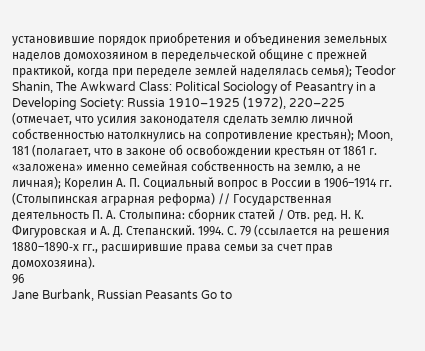установившие порядок приобретения и объединения земельных наделов домохозяином в передельческой общине с прежней практикой, когда при переделе землей наделялась семья); Teodor Shanin, The Awkward Class: Political Sociology of Peasantry in a Developing Society: Russia 1910–1925 (1972), 220–225 (отмечает, что усилия законодателя сделать землю личной собственностью натолкнулись на сопротивление крестьян); Moon, 181 (полагает, что в законе об освобождении крестьян от 1861 г. «заложена» именно семейная собственность на землю, а не личная); Корелин А. П. Социальный вопрос в России в 1906–1914 гг. (Столыпинская аграрная реформа) // Государственная деятельность П. А. Столыпина: сборник статей / Отв. ред. Н. К. Фигуровская и А. Д. Степанский. 1994. С. 79 (ссылается на решения 1880–1890‐х гг., расширившие права семьи за счет прав домохозяина).
96
Jane Burbank, Russian Peasants Go to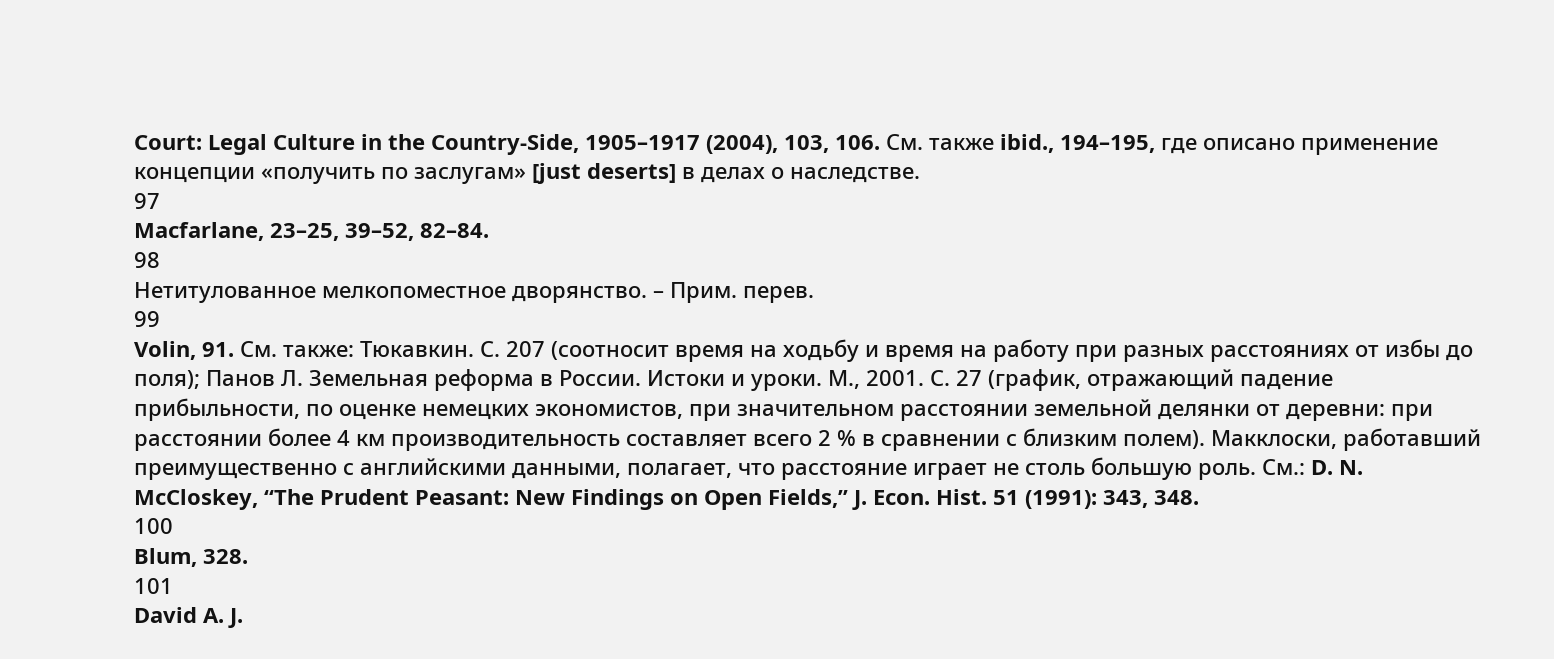Court: Legal Culture in the Country‐Side, 1905–1917 (2004), 103, 106. См. также ibid., 194–195, где описано применение концепции «получить по заслугам» [just deserts] в делах о наследстве.
97
Macfarlane, 23–25, 39–52, 82–84.
98
Нетитулованное мелкопоместное дворянство. – Прим. перев.
99
Volin, 91. См. также: Тюкавкин. С. 207 (соотносит время на ходьбу и время на работу при разных расстояниях от избы до поля); Панов Л. Земельная реформа в России. Истоки и уроки. М., 2001. С. 27 (график, отражающий падение прибыльности, по оценке немецких экономистов, при значительном расстоянии земельной делянки от деревни: при расстоянии более 4 км производительность составляет всего 2 % в сравнении с близким полем). Макклоски, работавший преимущественно с английскими данными, полагает, что расстояние играет не столь большую роль. См.: D. N. McCloskey, “The Prudent Peasant: New Findings on Open Fields,” J. Econ. Hist. 51 (1991): 343, 348.
100
Blum, 328.
101
David A. J.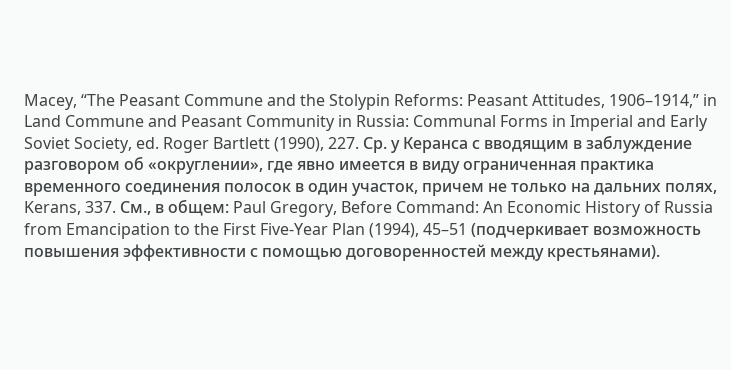Macey, “The Peasant Commune and the Stolypin Reforms: Peasant Attitudes, 1906–1914,” in Land Commune and Peasant Community in Russia: Communal Forms in Imperial and Early Soviet Society, ed. Roger Bartlett (1990), 227. Ср. у Керанса с вводящим в заблуждение разговором об «округлении», где явно имеется в виду ограниченная практика временного соединения полосок в один участок, причем не только на дальних полях, Kerans, 337. См., в общем: Paul Gregory, Before Command: An Economic History of Russia from Emancipation to the First Five‐Year Plan (1994), 45–51 (подчеркивает возможность повышения эффективности с помощью договоренностей между крестьянами).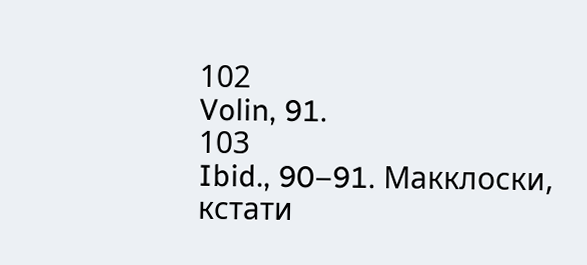102
Volin, 91.
103
Ibid., 90–91. Макклоски, кстати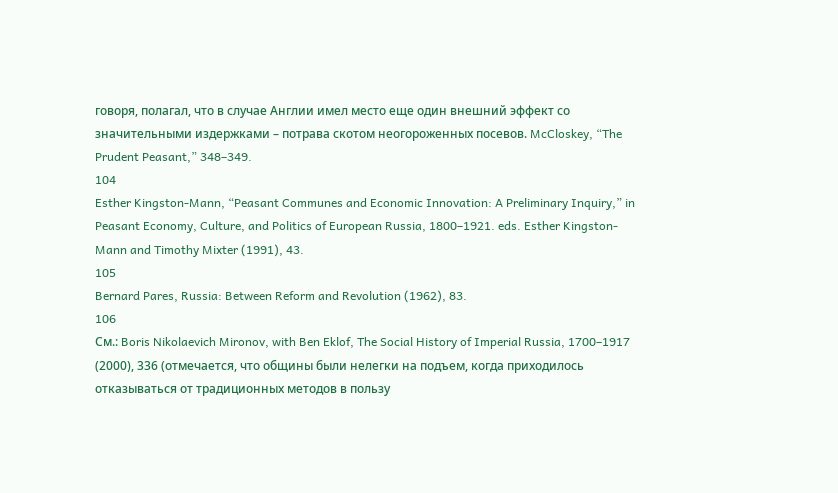говоря, полагал, что в случае Англии имел место еще один внешний эффект со значительными издержками – потрава скотом неогороженных посевов. McCloskey, “The Prudent Peasant,” 348–349.
104
Esther Kingston‐Mann, “Peasant Communes and Economic Innovation: A Preliminary Inquiry,” in Peasant Economy, Culture, and Politics of European Russia, 1800–1921. eds. Esther Kingston‐Mann and Timothy Mixter (1991), 43.
105
Bernard Pares, Russia: Between Reform and Revolution (1962), 83.
106
См.: Boris Nikolaevich Mironov, with Ben Eklof, The Social History of Imperial Russia, 1700–1917 (2000), 336 (отмечается, что общины были нелегки на подъем, когда приходилось отказываться от традиционных методов в пользу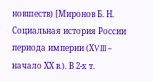новшеств) [Миронов Б. Н. Социальная история России периода империи (ХVIII – начало ХХ в.). В 2‐х т.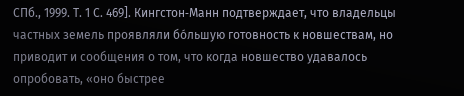СПб., 1999. Т. 1 С. 469]. Кингстон‐Манн подтверждает, что владельцы частных земель проявляли бóльшую готовность к новшествам, но приводит и сообщения о том, что когда новшество удавалось опробовать, «оно быстрее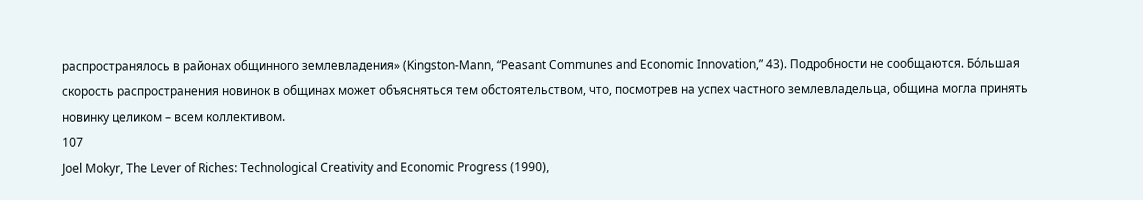распространялось в районах общинного землевладения» (Kingston‐Mann, “Peasant Communes and Economic Innovation,” 43). Подробности не сообщаются. Бóльшая скорость распространения новинок в общинах может объясняться тем обстоятельством, что, посмотрев на успех частного землевладельца, община могла принять новинку целиком – всем коллективом.
107
Joel Mokyr, The Lever of Riches: Technological Creativity and Economic Progress (1990),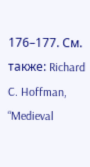176–177. См. также: Richard C. Hoffman, “Medieval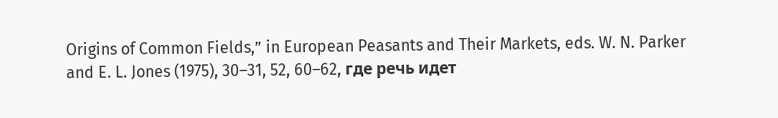Origins of Common Fields,” in European Peasants and Their Markets, eds. W. N. Parker and E. L. Jones (1975), 30–31, 52, 60–62, где речь идет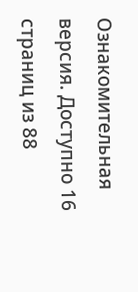Ознакомительная версия. Доступно 16 страниц из 88